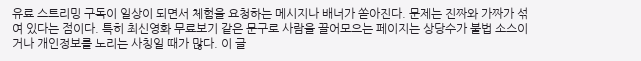유료 스트리밍 구독이 일상이 되면서 체험을 요청하는 메시지나 배너가 쏟아진다. 문제는 진짜와 가짜가 섞여 있다는 점이다. 특히 최신영화 무료보기 같은 문구로 사람을 끌어모으는 페이지는 상당수가 불법 소스이거나 개인정보를 노리는 사칭일 때가 많다. 이 글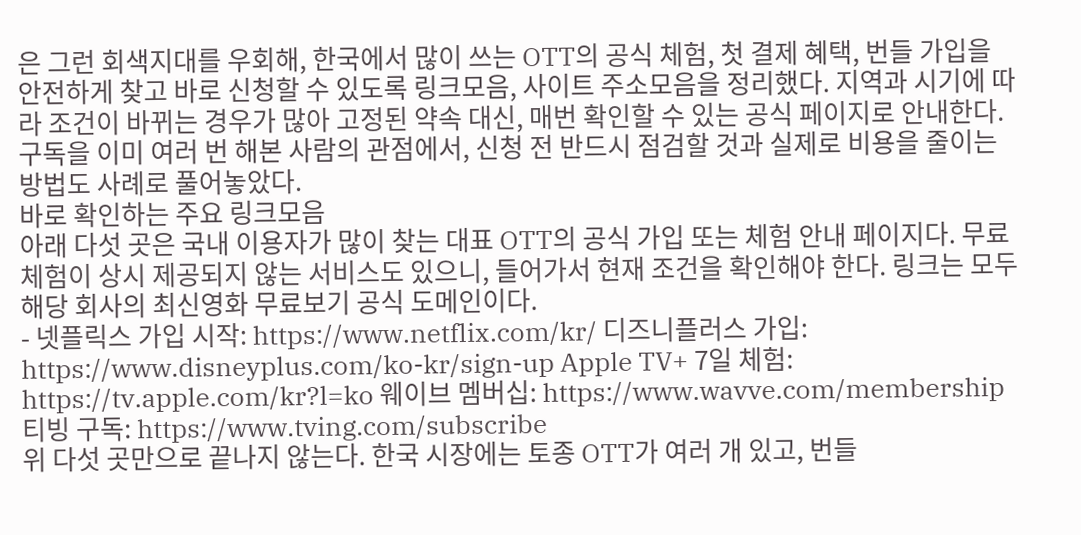은 그런 회색지대를 우회해, 한국에서 많이 쓰는 OTT의 공식 체험, 첫 결제 혜택, 번들 가입을 안전하게 찾고 바로 신청할 수 있도록 링크모음, 사이트 주소모음을 정리했다. 지역과 시기에 따라 조건이 바뀌는 경우가 많아 고정된 약속 대신, 매번 확인할 수 있는 공식 페이지로 안내한다. 구독을 이미 여러 번 해본 사람의 관점에서, 신청 전 반드시 점검할 것과 실제로 비용을 줄이는 방법도 사례로 풀어놓았다.
바로 확인하는 주요 링크모음
아래 다섯 곳은 국내 이용자가 많이 찾는 대표 OTT의 공식 가입 또는 체험 안내 페이지다. 무료 체험이 상시 제공되지 않는 서비스도 있으니, 들어가서 현재 조건을 확인해야 한다. 링크는 모두 해당 회사의 최신영화 무료보기 공식 도메인이다.
- 넷플릭스 가입 시작: https://www.netflix.com/kr/ 디즈니플러스 가입: https://www.disneyplus.com/ko-kr/sign-up Apple TV+ 7일 체험: https://tv.apple.com/kr?l=ko 웨이브 멤버십: https://www.wavve.com/membership 티빙 구독: https://www.tving.com/subscribe
위 다섯 곳만으로 끝나지 않는다. 한국 시장에는 토종 OTT가 여러 개 있고, 번들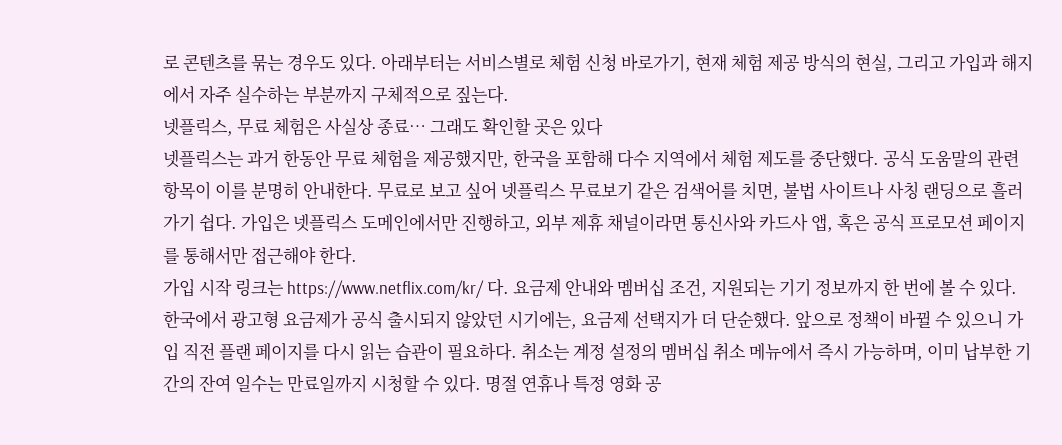로 콘텐츠를 묶는 경우도 있다. 아래부터는 서비스별로 체험 신청 바로가기, 현재 체험 제공 방식의 현실, 그리고 가입과 해지에서 자주 실수하는 부분까지 구체적으로 짚는다.
넷플릭스, 무료 체험은 사실상 종료… 그래도 확인할 곳은 있다
넷플릭스는 과거 한동안 무료 체험을 제공했지만, 한국을 포함해 다수 지역에서 체험 제도를 중단했다. 공식 도움말의 관련 항목이 이를 분명히 안내한다. 무료로 보고 싶어 넷플릭스 무료보기 같은 검색어를 치면, 불법 사이트나 사칭 랜딩으로 흘러가기 쉽다. 가입은 넷플릭스 도메인에서만 진행하고, 외부 제휴 채널이라면 통신사와 카드사 앱, 혹은 공식 프로모션 페이지를 통해서만 접근해야 한다.
가입 시작 링크는 https://www.netflix.com/kr/ 다. 요금제 안내와 멤버십 조건, 지원되는 기기 정보까지 한 번에 볼 수 있다. 한국에서 광고형 요금제가 공식 출시되지 않았던 시기에는, 요금제 선택지가 더 단순했다. 앞으로 정책이 바뀔 수 있으니 가입 직전 플랜 페이지를 다시 읽는 습관이 필요하다. 취소는 계정 설정의 멤버십 취소 메뉴에서 즉시 가능하며, 이미 납부한 기간의 잔여 일수는 만료일까지 시청할 수 있다. 명절 연휴나 특정 영화 공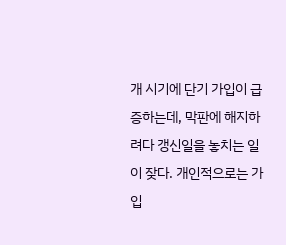개 시기에 단기 가입이 급증하는데, 막판에 해지하려다 갱신일을 놓치는 일이 잦다. 개인적으로는 가입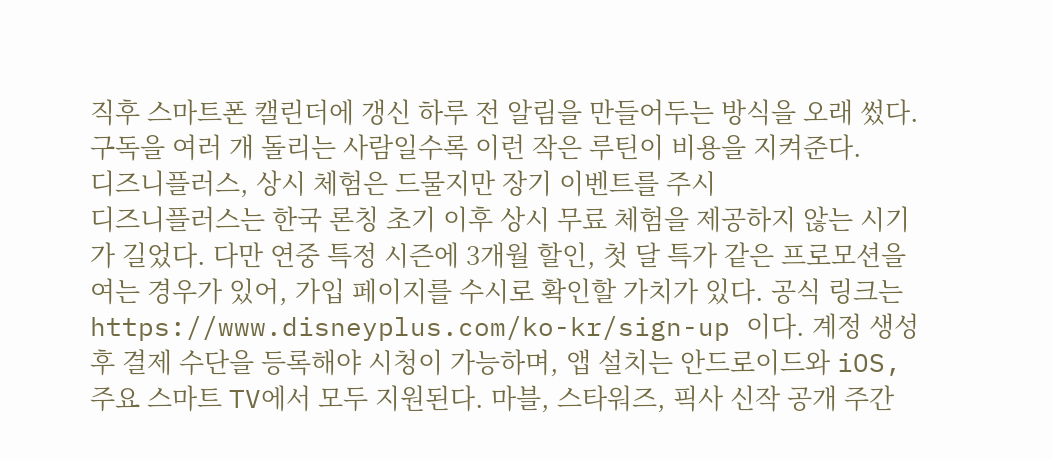직후 스마트폰 캘린더에 갱신 하루 전 알림을 만들어두는 방식을 오래 썼다. 구독을 여러 개 돌리는 사람일수록 이런 작은 루틴이 비용을 지켜준다.
디즈니플러스, 상시 체험은 드물지만 장기 이벤트를 주시
디즈니플러스는 한국 론칭 초기 이후 상시 무료 체험을 제공하지 않는 시기가 길었다. 다만 연중 특정 시즌에 3개월 할인, 첫 달 특가 같은 프로모션을 여는 경우가 있어, 가입 페이지를 수시로 확인할 가치가 있다. 공식 링크는 https://www.disneyplus.com/ko-kr/sign-up 이다. 계정 생성 후 결제 수단을 등록해야 시청이 가능하며, 앱 설치는 안드로이드와 iOS, 주요 스마트 TV에서 모두 지원된다. 마블, 스타워즈, 픽사 신작 공개 주간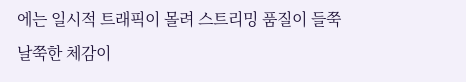에는 일시적 트래픽이 몰려 스트리밍 품질이 들쭉날쭉한 체감이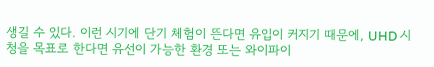생길 수 있다. 이런 시기에 단기 체험이 뜬다면 유입이 커지기 때문에, UHD 시청을 목표로 한다면 유선이 가능한 환경 또는 와이파이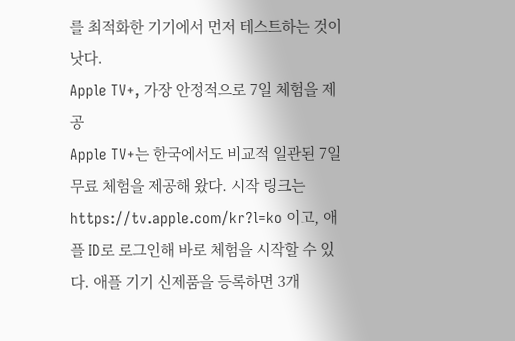를 최적화한 기기에서 먼저 테스트하는 것이 낫다.
Apple TV+, 가장 안정적으로 7일 체험을 제공
Apple TV+는 한국에서도 비교적 일관된 7일 무료 체험을 제공해 왔다. 시작 링크는 https://tv.apple.com/kr?l=ko 이고, 애플 ID로 로그인해 바로 체험을 시작할 수 있다. 애플 기기 신제품을 등록하면 3개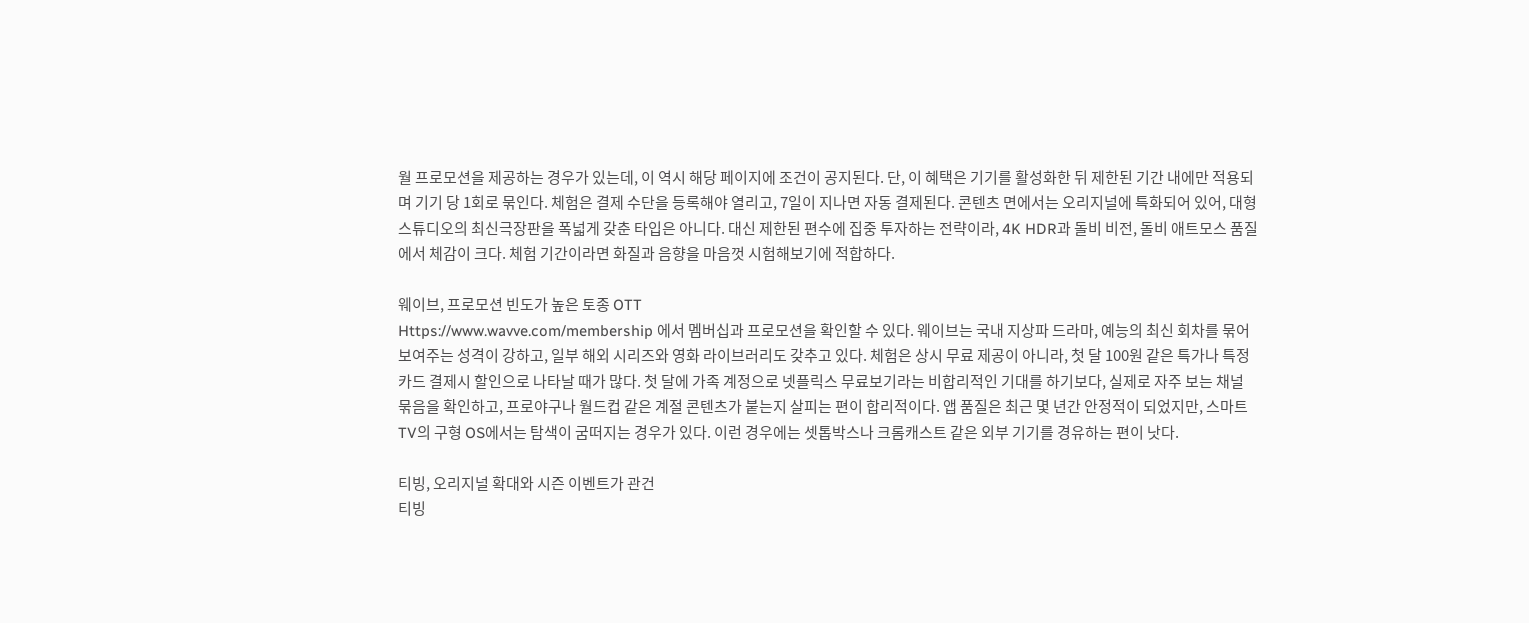월 프로모션을 제공하는 경우가 있는데, 이 역시 해당 페이지에 조건이 공지된다. 단, 이 혜택은 기기를 활성화한 뒤 제한된 기간 내에만 적용되며 기기 당 1회로 묶인다. 체험은 결제 수단을 등록해야 열리고, 7일이 지나면 자동 결제된다. 콘텐츠 면에서는 오리지널에 특화되어 있어, 대형 스튜디오의 최신극장판을 폭넓게 갖춘 타입은 아니다. 대신 제한된 편수에 집중 투자하는 전략이라, 4K HDR과 돌비 비전, 돌비 애트모스 품질에서 체감이 크다. 체험 기간이라면 화질과 음향을 마음껏 시험해보기에 적합하다.

웨이브, 프로모션 빈도가 높은 토종 OTT
Https://www.wavve.com/membership 에서 멤버십과 프로모션을 확인할 수 있다. 웨이브는 국내 지상파 드라마, 예능의 최신 회차를 묶어 보여주는 성격이 강하고, 일부 해외 시리즈와 영화 라이브러리도 갖추고 있다. 체험은 상시 무료 제공이 아니라, 첫 달 100원 같은 특가나 특정 카드 결제시 할인으로 나타날 때가 많다. 첫 달에 가족 계정으로 넷플릭스 무료보기라는 비합리적인 기대를 하기보다, 실제로 자주 보는 채널 묶음을 확인하고, 프로야구나 월드컵 같은 계절 콘텐츠가 붙는지 살피는 편이 합리적이다. 앱 품질은 최근 몇 년간 안정적이 되었지만, 스마트 TV의 구형 OS에서는 탐색이 굼떠지는 경우가 있다. 이런 경우에는 셋톱박스나 크롬캐스트 같은 외부 기기를 경유하는 편이 낫다.

티빙, 오리지널 확대와 시즌 이벤트가 관건
티빙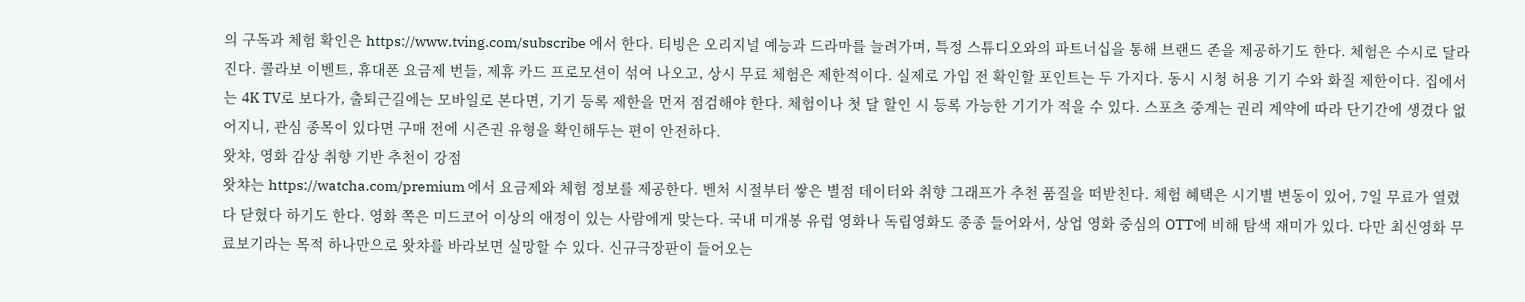의 구독과 체험 확인은 https://www.tving.com/subscribe 에서 한다. 티빙은 오리지널 예능과 드라마를 늘려가며, 특정 스튜디오와의 파트너십을 통해 브랜드 존을 제공하기도 한다. 체험은 수시로 달라진다. 콜라보 이벤트, 휴대폰 요금제 번들, 제휴 카드 프로모션이 섞여 나오고, 상시 무료 체험은 제한적이다. 실제로 가입 전 확인할 포인트는 두 가지다. 동시 시청 허용 기기 수와 화질 제한이다. 집에서는 4K TV로 보다가, 출퇴근길에는 모바일로 본다면, 기기 등록 제한을 먼저 점검해야 한다. 체험이나 첫 달 할인 시 등록 가능한 기기가 적을 수 있다. 스포츠 중계는 권리 계약에 따라 단기간에 생겼다 없어지니, 관심 종목이 있다면 구매 전에 시즌권 유형을 확인해두는 편이 안전하다.
왓챠, 영화 감상 취향 기반 추천이 강점
왓챠는 https://watcha.com/premium 에서 요금제와 체험 정보를 제공한다. 벤처 시절부터 쌓은 별점 데이터와 취향 그래프가 추천 품질을 떠받친다. 체험 혜택은 시기별 변동이 있어, 7일 무료가 열렸다 닫혔다 하기도 한다. 영화 쪽은 미드코어 이상의 애정이 있는 사람에게 맞는다. 국내 미개봉 유럽 영화나 독립영화도 종종 들어와서, 상업 영화 중심의 OTT에 비해 탐색 재미가 있다. 다만 최신영화 무료보기라는 목적 하나만으로 왓챠를 바라보면 실망할 수 있다. 신규극장판이 들어오는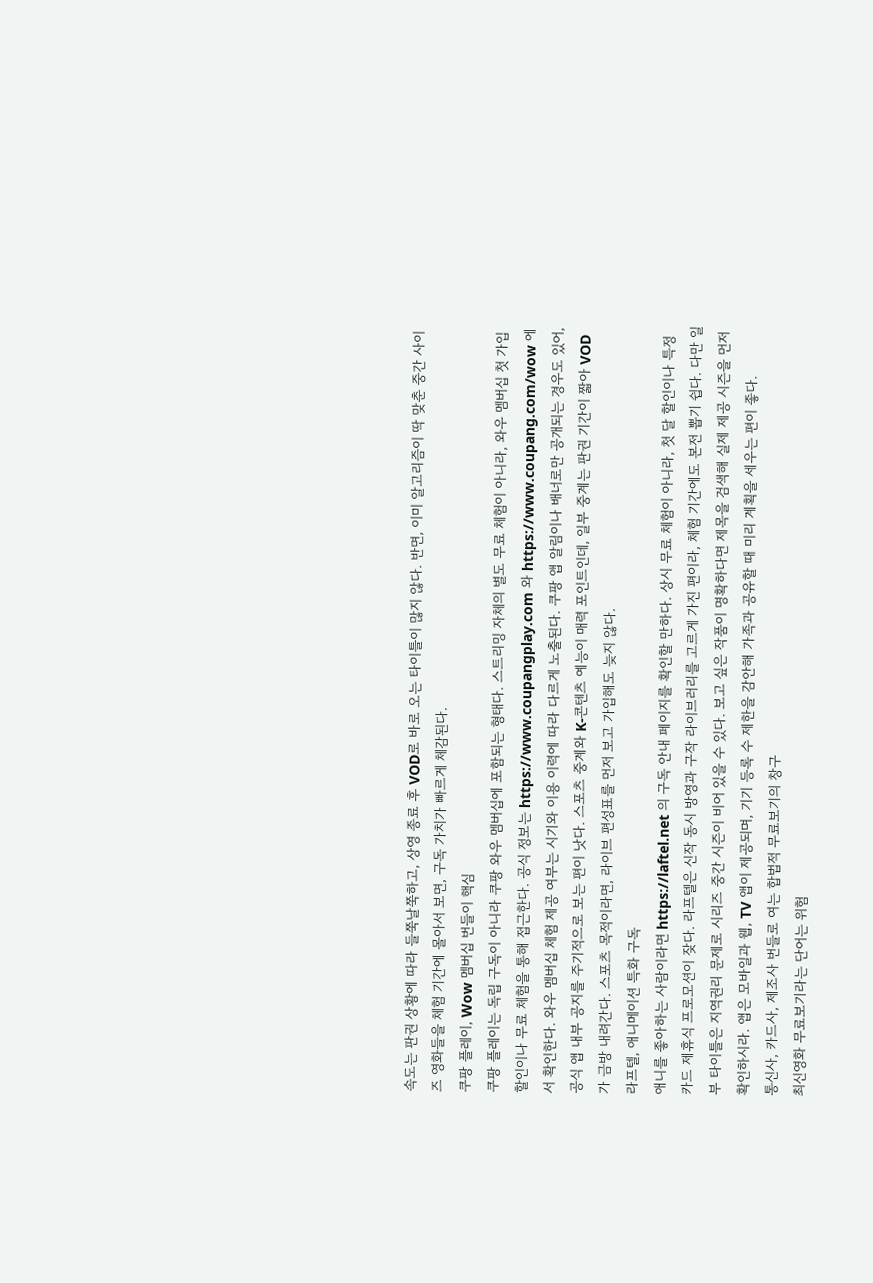속도는 판권 상황에 따라 들쭉날쭉하고, 상영 종료 후 VOD로 바로 오는 타이틀이 많지 않다. 반면, 이미 알고리즘이 딱 맞춘 중간 사이즈 영화들을 체험 기간에 몰아서 보면, 구독 가치가 빠르게 체감된다.
쿠팡 플레이, Wow 멤버십 번들이 핵심
쿠팡 플레이는 독립 구독이 아니라 쿠팡 와우 멤버십에 포함되는 형태다. 스트리밍 자체의 별도 무료 체험이 아니라, 와우 멤버십 첫 가입 할인이나 무료 체험을 통해 접근한다. 공식 정보는 https://www.coupangplay.com 와 https://www.coupang.com/wow 에서 확인한다. 와우 멤버십 체험 제공 여부는 시기와 이용 이력에 따라 다르게 노출된다. 쿠팡 앱 알림이나 배너로만 공개되는 경우도 있어, 공식 앱 내부 공지를 주기적으로 보는 편이 낫다. 스포츠 중계와 K-콘텐츠 예능이 매력 포인트인데, 일부 중계는 판권 기간이 짧아 VOD가 금방 내려간다. 스포츠 목적이라면, 라이브 편성표를 먼저 보고 가입해도 늦지 않다.
라프텔, 애니메이션 특화 구독
애니를 좋아하는 사람이라면 https://laftel.net 의 구독 안내 페이지를 확인할 만하다. 상시 무료 체험이 아니라, 첫 달 할인이나 특정 카드 제휴식 프로모션이 잦다. 라프텔은 신작 동시 방영과 구작 라이브러리를 고르게 가진 편이라, 체험 기간에도 본전 뽑기 쉽다. 다만 일부 타이틀은 지역권리 문제로 시리즈 중간 시즌이 비어 있을 수 있다. 보고 싶은 작품이 명확하다면 제목을 검색해 실제 제공 시즌을 먼저 확인하시라. 앱은 모바일과 웹, TV 앱이 제공되며, 기기 등록 수 제한을 감안해 가족과 공유할 때 미리 계획을 세우는 편이 좋다.
통신사, 카드사, 제조사 번들로 여는 합법적 무료보기의 창구
최신영화 무료보기라는 단어는 위험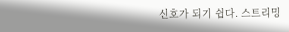신호가 되기 쉽다. 스트리밍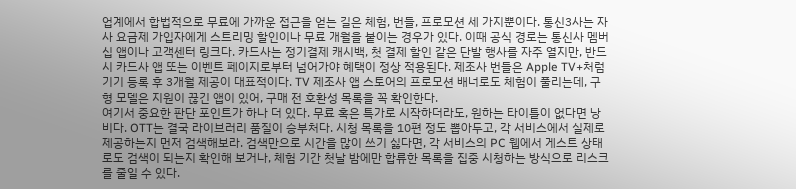업계에서 합법적으로 무료에 가까운 접근을 얻는 길은 체험, 번들, 프로모션 세 가지뿐이다. 통신3사는 자사 요금제 가입자에게 스트리밍 할인이나 무료 개월을 붙이는 경우가 있다. 이때 공식 경로는 통신사 멤버십 앱이나 고객센터 링크다. 카드사는 정기결제 캐시백, 첫 결제 할인 같은 단발 행사를 자주 열지만, 반드시 카드사 앱 또는 이벤트 페이지로부터 넘어가야 혜택이 정상 적용된다. 제조사 번들은 Apple TV+처럼 기기 등록 후 3개월 제공이 대표적이다. TV 제조사 앱 스토어의 프로모션 배너로도 체험이 풀리는데, 구형 모델은 지원이 끊긴 앱이 있어, 구매 전 호환성 목록을 꼭 확인한다.
여기서 중요한 판단 포인트가 하나 더 있다. 무료 혹은 특가로 시작하더라도, 원하는 타이틀이 없다면 낭비다. OTT는 결국 라이브러리 품질이 승부처다. 시청 목록을 10편 정도 뽑아두고, 각 서비스에서 실제로 제공하는지 먼저 검색해보라. 검색만으로 시간을 많이 쓰기 싫다면, 각 서비스의 PC 웹에서 게스트 상태로도 검색이 되는지 확인해 보거나, 체험 기간 첫날 밤에만 합류한 목록을 집중 시청하는 방식으로 리스크를 줄일 수 있다.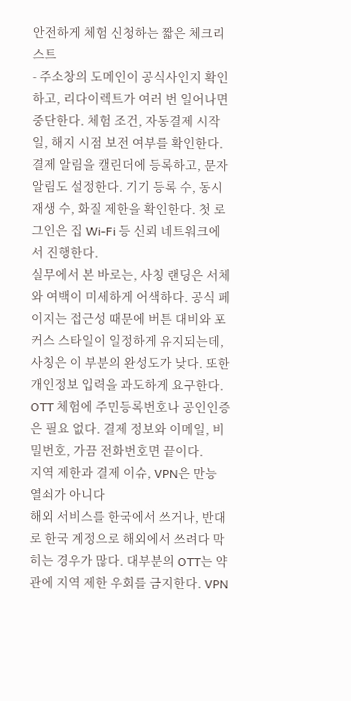안전하게 체험 신청하는 짧은 체크리스트
- 주소창의 도메인이 공식사인지 확인하고, 리다이렉트가 여러 번 일어나면 중단한다. 체험 조건, 자동결제 시작일, 해지 시점 보전 여부를 확인한다. 결제 알림을 캘린더에 등록하고, 문자 알림도 설정한다. 기기 등록 수, 동시 재생 수, 화질 제한을 확인한다. 첫 로그인은 집 Wi‑Fi 등 신뢰 네트워크에서 진행한다.
실무에서 본 바로는, 사칭 랜딩은 서체와 여백이 미세하게 어색하다. 공식 페이지는 접근성 때문에 버튼 대비와 포커스 스타일이 일정하게 유지되는데, 사칭은 이 부분의 완성도가 낮다. 또한 개인정보 입력을 과도하게 요구한다. OTT 체험에 주민등록번호나 공인인증은 필요 없다. 결제 정보와 이메일, 비밀번호, 가끔 전화번호면 끝이다.
지역 제한과 결제 이슈, VPN은 만능 열쇠가 아니다
해외 서비스를 한국에서 쓰거나, 반대로 한국 계정으로 해외에서 쓰려다 막히는 경우가 많다. 대부분의 OTT는 약관에 지역 제한 우회를 금지한다. VPN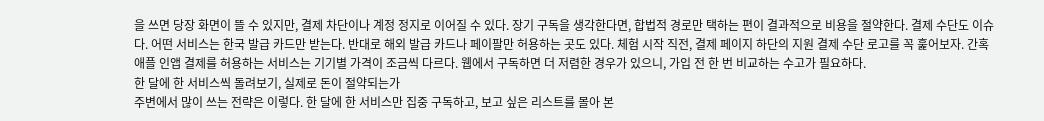을 쓰면 당장 화면이 뜰 수 있지만, 결제 차단이나 계정 정지로 이어질 수 있다. 장기 구독을 생각한다면, 합법적 경로만 택하는 편이 결과적으로 비용을 절약한다. 결제 수단도 이슈다. 어떤 서비스는 한국 발급 카드만 받는다. 반대로 해외 발급 카드나 페이팔만 허용하는 곳도 있다. 체험 시작 직전, 결제 페이지 하단의 지원 결제 수단 로고를 꼭 훑어보자. 간혹 애플 인앱 결제를 허용하는 서비스는 기기별 가격이 조금씩 다르다. 웹에서 구독하면 더 저렴한 경우가 있으니, 가입 전 한 번 비교하는 수고가 필요하다.
한 달에 한 서비스씩 돌려보기, 실제로 돈이 절약되는가
주변에서 많이 쓰는 전략은 이렇다. 한 달에 한 서비스만 집중 구독하고, 보고 싶은 리스트를 몰아 본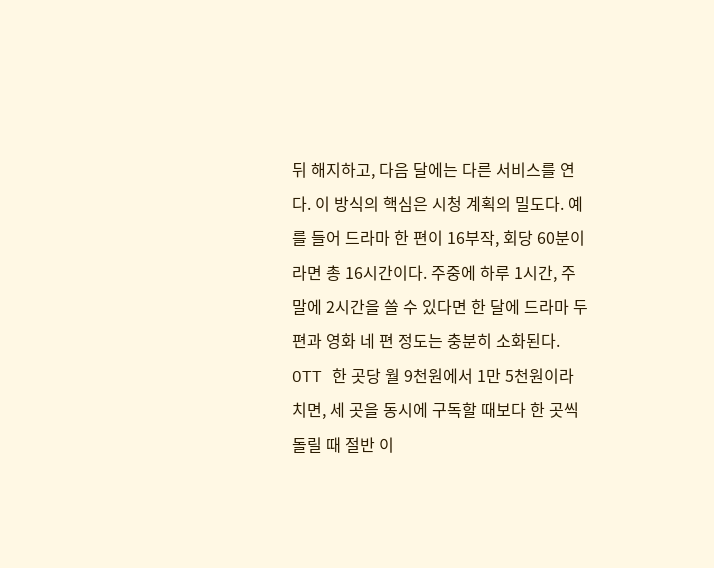뒤 해지하고, 다음 달에는 다른 서비스를 연다. 이 방식의 핵심은 시청 계획의 밀도다. 예를 들어 드라마 한 편이 16부작, 회당 60분이라면 총 16시간이다. 주중에 하루 1시간, 주말에 2시간을 쓸 수 있다면 한 달에 드라마 두 편과 영화 네 편 정도는 충분히 소화된다. OTT 한 곳당 월 9천원에서 1만 5천원이라 치면, 세 곳을 동시에 구독할 때보다 한 곳씩 돌릴 때 절반 이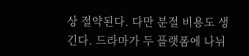상 절약된다. 다만 분절 비용도 생긴다. 드라마가 두 플랫폼에 나뉘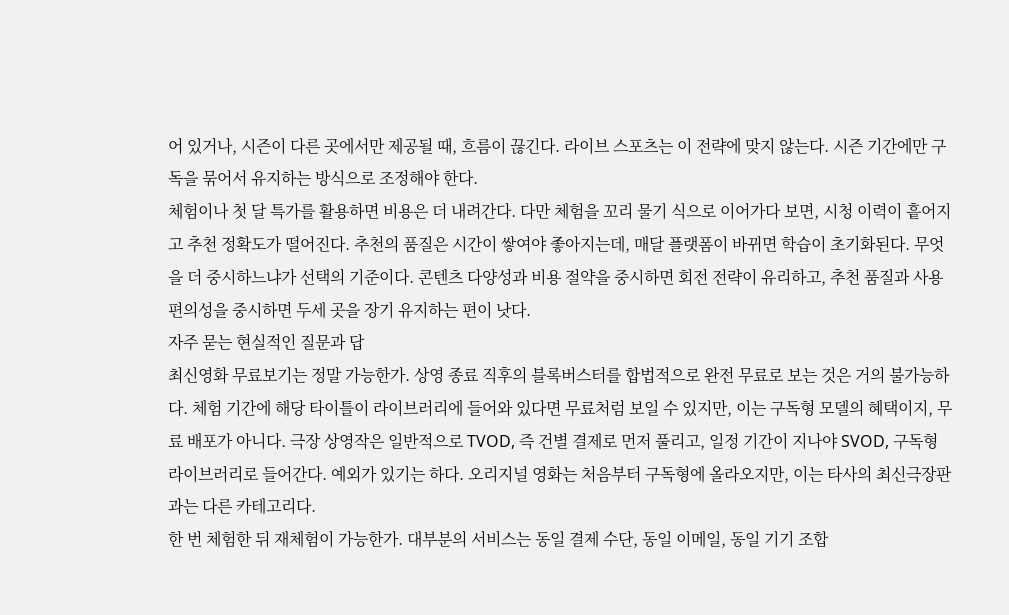어 있거나, 시즌이 다른 곳에서만 제공될 때, 흐름이 끊긴다. 라이브 스포츠는 이 전략에 맞지 않는다. 시즌 기간에만 구독을 묶어서 유지하는 방식으로 조정해야 한다.
체험이나 첫 달 특가를 활용하면 비용은 더 내려간다. 다만 체험을 꼬리 물기 식으로 이어가다 보면, 시청 이력이 흩어지고 추천 정확도가 떨어진다. 추천의 품질은 시간이 쌓여야 좋아지는데, 매달 플랫폼이 바뀌면 학습이 초기화된다. 무엇을 더 중시하느냐가 선택의 기준이다. 콘텐츠 다양성과 비용 절약을 중시하면 회전 전략이 유리하고, 추천 품질과 사용 편의성을 중시하면 두세 곳을 장기 유지하는 편이 낫다.
자주 묻는 현실적인 질문과 답
최신영화 무료보기는 정말 가능한가. 상영 종료 직후의 블록버스터를 합법적으로 완전 무료로 보는 것은 거의 불가능하다. 체험 기간에 해당 타이틀이 라이브러리에 들어와 있다면 무료처럼 보일 수 있지만, 이는 구독형 모델의 혜택이지, 무료 배포가 아니다. 극장 상영작은 일반적으로 TVOD, 즉 건별 결제로 먼저 풀리고, 일정 기간이 지나야 SVOD, 구독형 라이브러리로 들어간다. 예외가 있기는 하다. 오리지널 영화는 처음부터 구독형에 올라오지만, 이는 타사의 최신극장판과는 다른 카테고리다.
한 번 체험한 뒤 재체험이 가능한가. 대부분의 서비스는 동일 결제 수단, 동일 이메일, 동일 기기 조합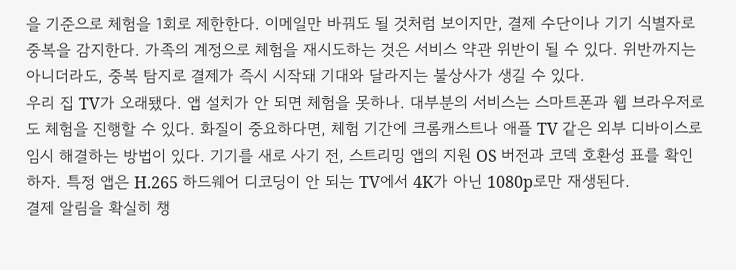을 기준으로 체험을 1회로 제한한다. 이메일만 바꿔도 될 것처럼 보이지만, 결제 수단이나 기기 식별자로 중복을 감지한다. 가족의 계정으로 체험을 재시도하는 것은 서비스 약관 위반이 될 수 있다. 위반까지는 아니더라도, 중복 탐지로 결제가 즉시 시작돼 기대와 달라지는 불상사가 생길 수 있다.
우리 집 TV가 오래됐다. 앱 설치가 안 되면 체험을 못하나. 대부분의 서비스는 스마트폰과 웹 브라우저로도 체험을 진행할 수 있다. 화질이 중요하다면, 체험 기간에 크롬캐스트나 애플 TV 같은 외부 디바이스로 임시 해결하는 방법이 있다. 기기를 새로 사기 전, 스트리밍 앱의 지원 OS 버전과 코덱 호환성 표를 확인하자. 특정 앱은 H.265 하드웨어 디코딩이 안 되는 TV에서 4K가 아닌 1080p로만 재생된다.
결제 알림을 확실히 챙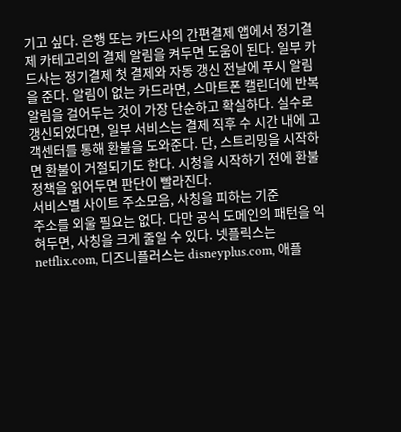기고 싶다. 은행 또는 카드사의 간편결제 앱에서 정기결제 카테고리의 결제 알림을 켜두면 도움이 된다. 일부 카드사는 정기결제 첫 결제와 자동 갱신 전날에 푸시 알림을 준다. 알림이 없는 카드라면, 스마트폰 캘린더에 반복 알림을 걸어두는 것이 가장 단순하고 확실하다. 실수로 갱신되었다면, 일부 서비스는 결제 직후 수 시간 내에 고객센터를 통해 환불을 도와준다. 단, 스트리밍을 시작하면 환불이 거절되기도 한다. 시청을 시작하기 전에 환불 정책을 읽어두면 판단이 빨라진다.
서비스별 사이트 주소모음, 사칭을 피하는 기준
주소를 외울 필요는 없다. 다만 공식 도메인의 패턴을 익혀두면, 사칭을 크게 줄일 수 있다. 넷플릭스는 netflix.com, 디즈니플러스는 disneyplus.com, 애플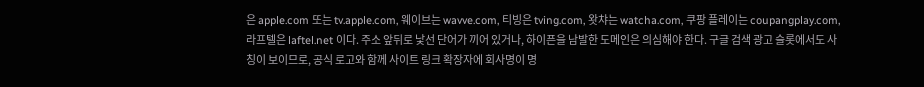은 apple.com 또는 tv.apple.com, 웨이브는 wavve.com, 티빙은 tving.com, 왓챠는 watcha.com, 쿠팡 플레이는 coupangplay.com, 라프텔은 laftel.net 이다. 주소 앞뒤로 낯선 단어가 끼어 있거나, 하이픈을 남발한 도메인은 의심해야 한다. 구글 검색 광고 슬롯에서도 사칭이 보이므로, 공식 로고와 함께 사이트 링크 확장자에 회사명이 명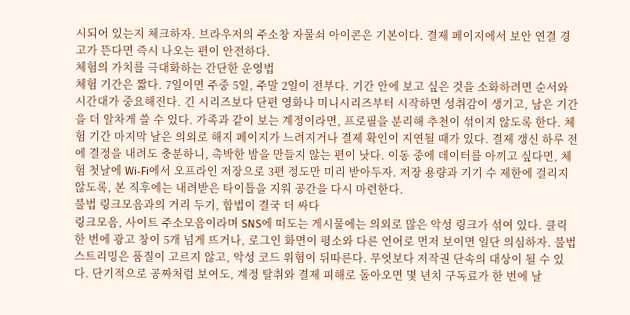시되어 있는지 체크하자. 브라우저의 주소창 자물쇠 아이콘은 기본이다. 결제 페이지에서 보안 연결 경고가 뜬다면 즉시 나오는 편이 안전하다.
체험의 가치를 극대화하는 간단한 운영법
체험 기간은 짧다. 7일이면 주중 5일, 주말 2일이 전부다. 기간 안에 보고 싶은 것을 소화하려면 순서와 시간대가 중요해진다. 긴 시리즈보다 단편 영화나 미니시리즈부터 시작하면 성취감이 생기고, 남은 기간을 더 알차게 쓸 수 있다. 가족과 같이 보는 계정이라면, 프로필을 분리해 추천이 섞이지 않도록 한다. 체험 기간 마지막 날은 의외로 해지 페이지가 느려지거나 결제 확인이 지연될 때가 있다. 결제 갱신 하루 전에 결정을 내려도 충분하니, 촉박한 밤을 만들지 않는 편이 낫다. 이동 중에 데이터를 아끼고 싶다면, 체험 첫날에 Wi‑Fi에서 오프라인 저장으로 3편 정도만 미리 받아두자. 저장 용량과 기기 수 제한에 걸리지 않도록, 본 직후에는 내려받은 타이틀을 지워 공간을 다시 마련한다.
불법 링크모음과의 거리 두기, 합법이 결국 더 싸다
링크모음, 사이트 주소모음이라며 SNS에 떠도는 게시물에는 의외로 많은 악성 링크가 섞여 있다. 클릭 한 번에 광고 창이 5개 넘게 뜨거나, 로그인 화면이 평소와 다른 언어로 먼저 보이면 일단 의심하자. 불법 스트리밍은 품질이 고르지 않고, 악성 코드 위험이 뒤따른다. 무엇보다 저작권 단속의 대상이 될 수 있다. 단기적으로 공짜처럼 보여도, 계정 탈취와 결제 피해로 돌아오면 몇 년치 구독료가 한 번에 날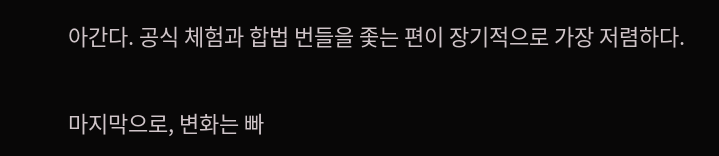아간다. 공식 체험과 합법 번들을 좇는 편이 장기적으로 가장 저렴하다.

마지막으로, 변화는 빠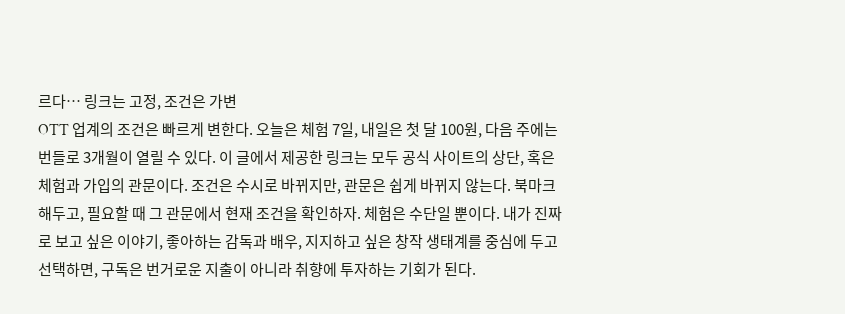르다… 링크는 고정, 조건은 가변
OTT 업계의 조건은 빠르게 변한다. 오늘은 체험 7일, 내일은 첫 달 100원, 다음 주에는 번들로 3개월이 열릴 수 있다. 이 글에서 제공한 링크는 모두 공식 사이트의 상단, 혹은 체험과 가입의 관문이다. 조건은 수시로 바뀌지만, 관문은 쉽게 바뀌지 않는다. 북마크해두고, 필요할 때 그 관문에서 현재 조건을 확인하자. 체험은 수단일 뿐이다. 내가 진짜로 보고 싶은 이야기, 좋아하는 감독과 배우, 지지하고 싶은 창작 생태계를 중심에 두고 선택하면, 구독은 번거로운 지출이 아니라 취향에 투자하는 기회가 된다.